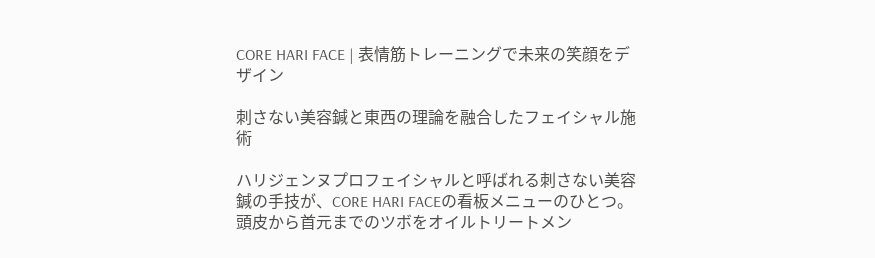CORE HARI FACE | 表情筋トレーニングで未来の笑顔をデザイン

刺さない美容鍼と東西の理論を融合したフェイシャル施術

ハリジェンヌプロフェイシャルと呼ばれる刺さない美容鍼の手技が、CORE HARI FACEの看板メニューのひとつ。頭皮から首元までのツボをオイルトリートメン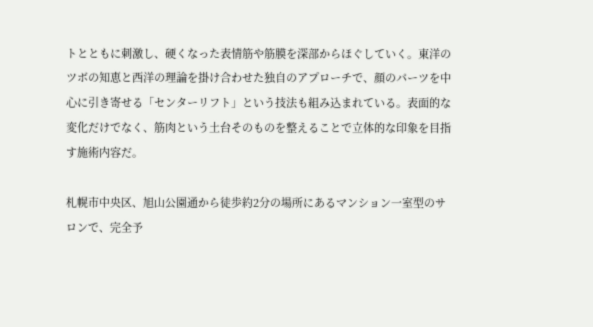トとともに刺激し、硬くなった表情筋や筋膜を深部からほぐしていく。東洋のツボの知恵と西洋の理論を掛け合わせた独自のアプローチで、顔のパーツを中心に引き寄せる「センターリフト」という技法も組み込まれている。表面的な変化だけでなく、筋肉という土台そのものを整えることで立体的な印象を目指す施術内容だ。

札幌市中央区、旭山公園通から徒歩約2分の場所にあるマンション一室型のサロンで、完全予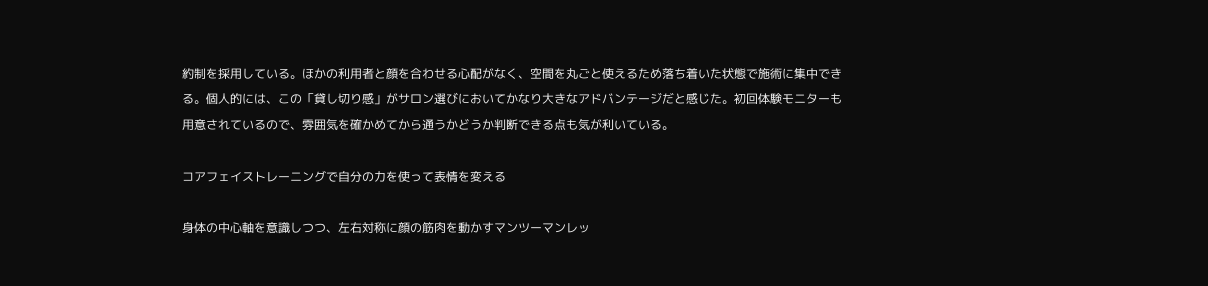約制を採用している。ほかの利用者と顔を合わせる心配がなく、空間を丸ごと使えるため落ち着いた状態で施術に集中できる。個人的には、この「貸し切り感」がサロン選びにおいてかなり大きなアドバンテージだと感じた。初回体験モニターも用意されているので、雰囲気を確かめてから通うかどうか判断できる点も気が利いている。

コアフェイストレーニングで自分の力を使って表情を変える

身体の中心軸を意識しつつ、左右対称に顔の筋肉を動かすマンツーマンレッ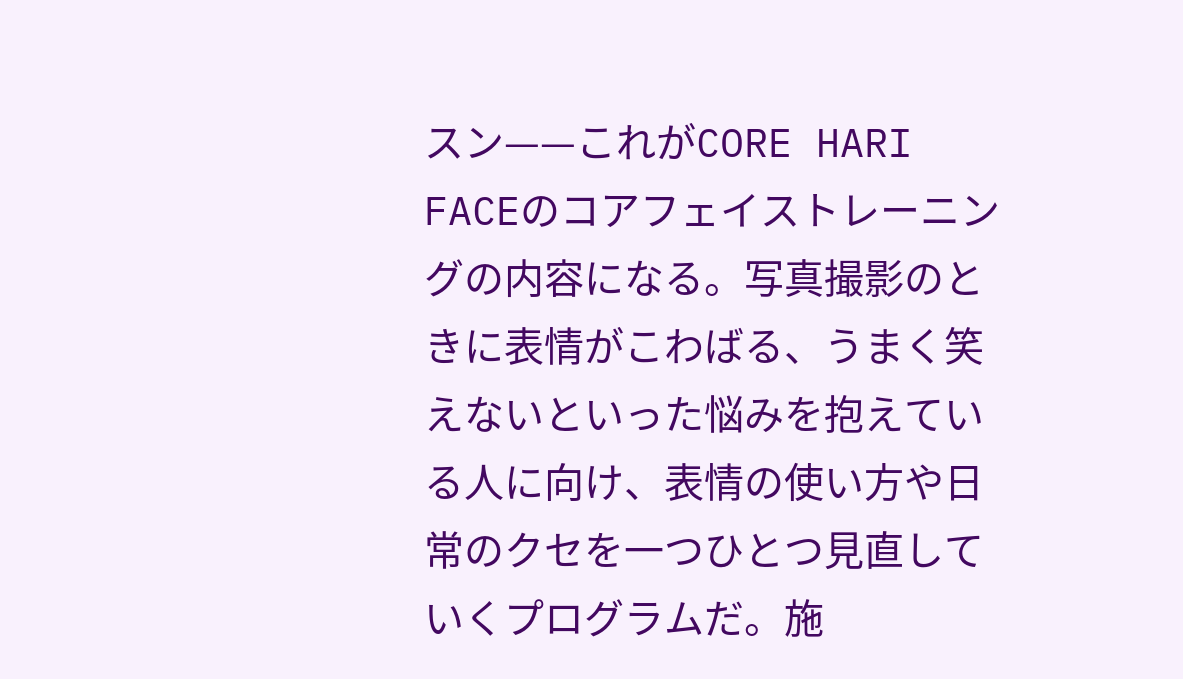スン——これがCORE HARI FACEのコアフェイストレーニングの内容になる。写真撮影のときに表情がこわばる、うまく笑えないといった悩みを抱えている人に向け、表情の使い方や日常のクセを一つひとつ見直していくプログラムだ。施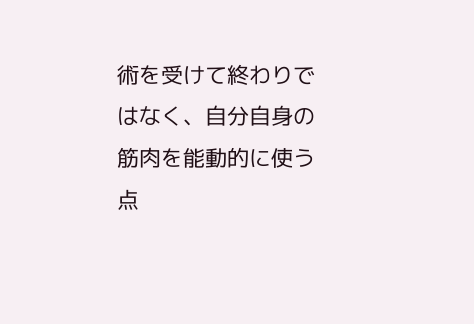術を受けて終わりではなく、自分自身の筋肉を能動的に使う点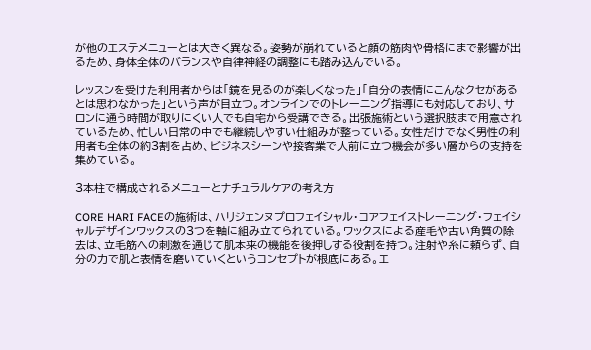が他のエステメニューとは大きく異なる。姿勢が崩れていると顔の筋肉や骨格にまで影響が出るため、身体全体のバランスや自律神経の調整にも踏み込んでいる。

レッスンを受けた利用者からは「鏡を見るのが楽しくなった」「自分の表情にこんなクセがあるとは思わなかった」という声が目立つ。オンラインでのトレーニング指導にも対応しており、サロンに通う時間が取りにくい人でも自宅から受講できる。出張施術という選択肢まで用意されているため、忙しい日常の中でも継続しやすい仕組みが整っている。女性だけでなく男性の利用者も全体の約3割を占め、ビジネスシーンや接客業で人前に立つ機会が多い層からの支持を集めている。

3本柱で構成されるメニューとナチュラルケアの考え方

CORE HARI FACEの施術は、ハリジェンヌプロフェイシャル・コアフェイストレーニング・フェイシャルデザインワックスの3つを軸に組み立てられている。ワックスによる産毛や古い角質の除去は、立毛筋への刺激を通じて肌本来の機能を後押しする役割を持つ。注射や糸に頼らず、自分の力で肌と表情を磨いていくというコンセプトが根底にある。エ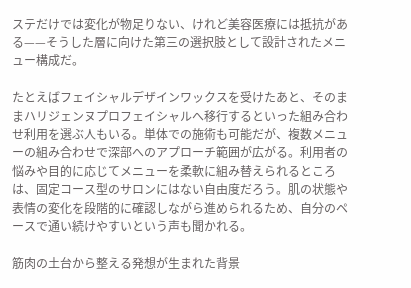ステだけでは変化が物足りない、けれど美容医療には抵抗がある——そうした層に向けた第三の選択肢として設計されたメニュー構成だ。

たとえばフェイシャルデザインワックスを受けたあと、そのままハリジェンヌプロフェイシャルへ移行するといった組み合わせ利用を選ぶ人もいる。単体での施術も可能だが、複数メニューの組み合わせで深部へのアプローチ範囲が広がる。利用者の悩みや目的に応じてメニューを柔軟に組み替えられるところは、固定コース型のサロンにはない自由度だろう。肌の状態や表情の変化を段階的に確認しながら進められるため、自分のペースで通い続けやすいという声も聞かれる。

筋肉の土台から整える発想が生まれた背景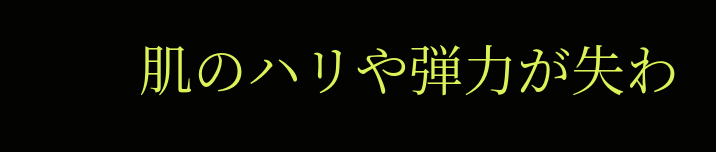肌のハリや弾力が失わ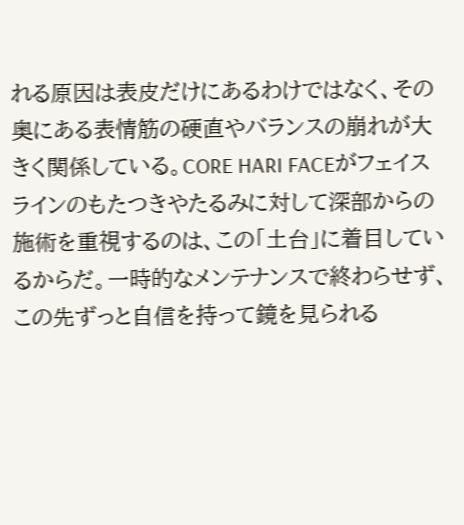れる原因は表皮だけにあるわけではなく、その奥にある表情筋の硬直やバランスの崩れが大きく関係している。CORE HARI FACEがフェイスラインのもたつきやたるみに対して深部からの施術を重視するのは、この「土台」に着目しているからだ。一時的なメンテナンスで終わらせず、この先ずっと自信を持って鏡を見られる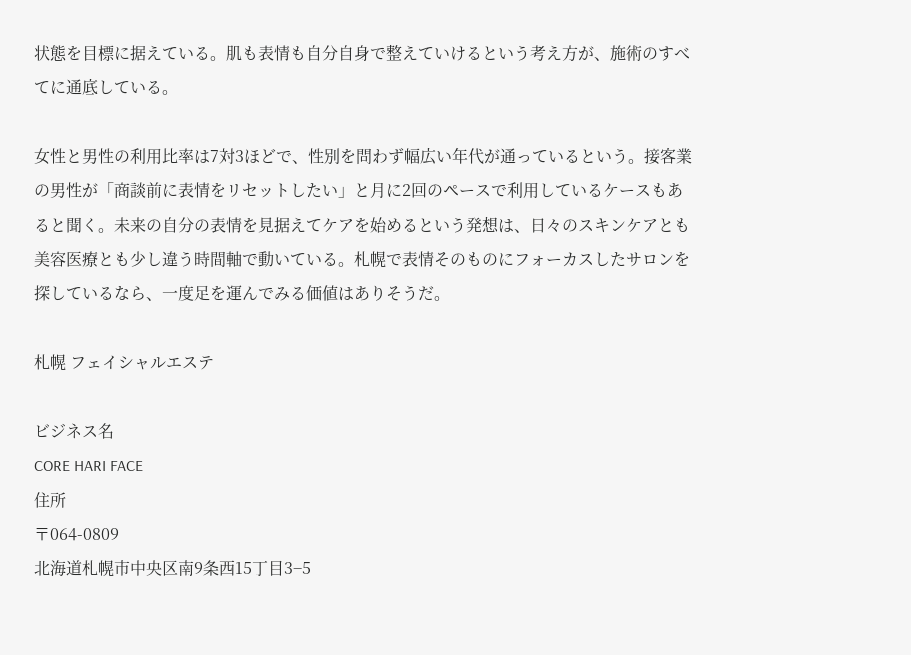状態を目標に据えている。肌も表情も自分自身で整えていけるという考え方が、施術のすべてに通底している。

女性と男性の利用比率は7対3ほどで、性別を問わず幅広い年代が通っているという。接客業の男性が「商談前に表情をリセットしたい」と月に2回のペースで利用しているケースもあると聞く。未来の自分の表情を見据えてケアを始めるという発想は、日々のスキンケアとも美容医療とも少し違う時間軸で動いている。札幌で表情そのものにフォーカスしたサロンを探しているなら、一度足を運んでみる価値はありそうだ。

札幌 フェイシャルエステ

ビジネス名
CORE HARI FACE
住所
〒064-0809
北海道札幌市中央区南9条西15丁目3−5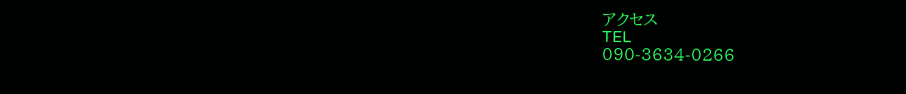アクセス
TEL
090-3634-0266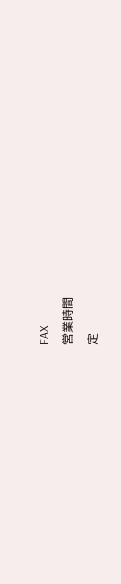FAX
営業時間
定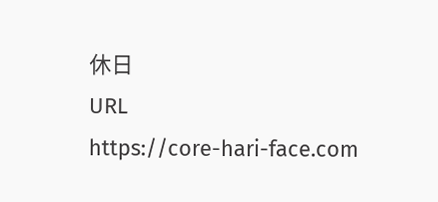休日
URL
https://core-hari-face.com